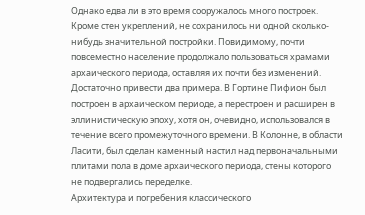Однако едва ли в это время сооружалось много построек. Кроме стен укреплений, не сохранилось ни одной сколько-нибудь значительной постройки. Повидимому, почти повсеместно население продолжало пользоваться храмами архаического периода, оставляя их почти без изменений. Достаточно привести два примера. В Гортине Пифион был построен в архаическом периоде, а перестроен и расширен в эллинистическую эпоху, хотя он, очевидно, использовался в течение всего промежуточного времени. В Колонне, в области Ласити, был сделан каменный настил над первоначальными плитами пола в доме архаического периода, стены которого не подвергались переделке.
Архитектура и погребения классического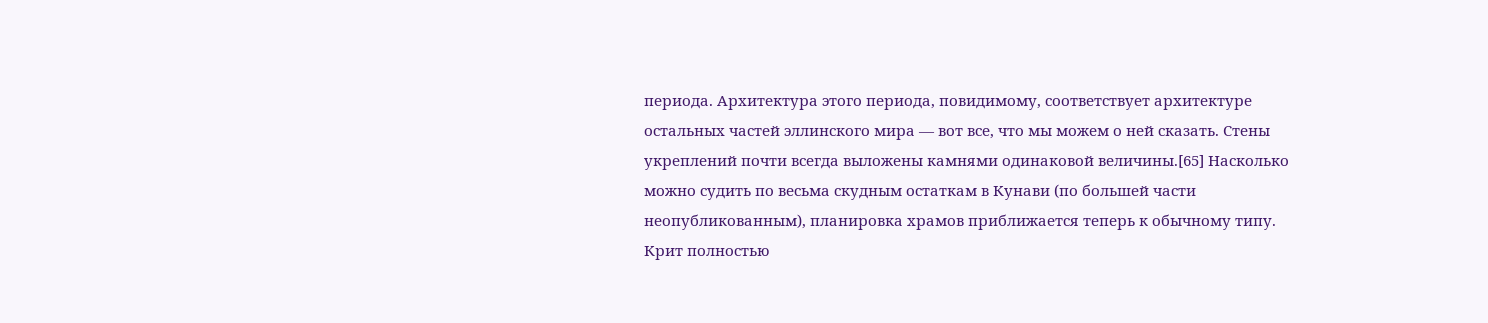периода. Архитектура этого периода, повидимому, соответствует архитектуре остальных частей эллинского мира — вот все, что мы можем о ней сказать. Стены укреплений почти всегда выложены камнями одинаковой величины.[65] Насколько можно судить по весьма скудным остаткам в Кунави (по большей части неопубликованным), планировка храмов приближается теперь к обычному типу. Крит полностью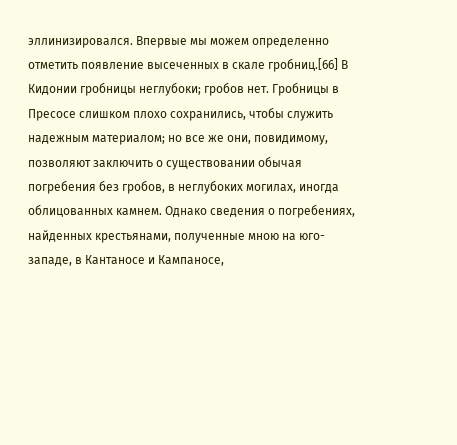эллинизировался. Впервые мы можем определенно отметить появление высеченных в скале гробниц.[66] В Кидонии гробницы неглубоки; гробов нет. Гробницы в Пресосе слишком плохо сохранились, чтобы служить надежным материалом; но все же они, повидимому, позволяют заключить о существовании обычая погребения без гробов, в неглубоких могилах, иногда облицованных камнем. Однако сведения о погребениях, найденных крестьянами, полученные мною на юго-западе, в Кантаносе и Кампаносе,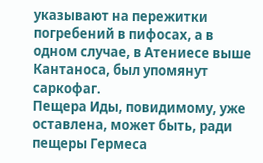указывают на пережитки погребений в пифосах, а в одном случае, в Атениесе выше Кантаноса, был упомянут саркофаг.
Пещера Иды, повидимому, уже оставлена, может быть, ради пещеры Гермеса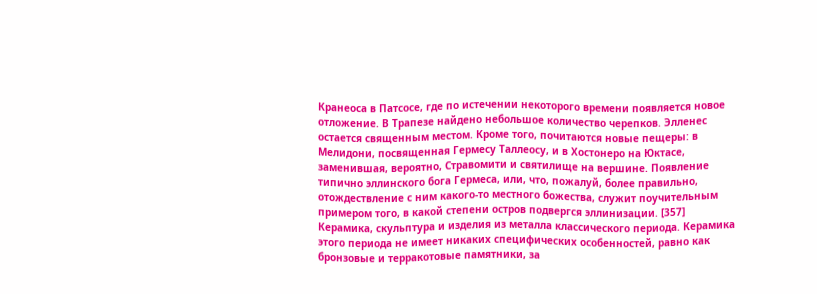Кранеоса в Патсосе, где по истечении некоторого времени появляется новое отложение. В Трапезе найдено небольшое количество черепков. Элленес остается священным местом. Кроме того, почитаются новые пещеры: в Мелидони, посвященная Гермесу Таллеосу, и в Хостонеро на Юктасе, заменившая, вероятно, Стравомити и святилище на вершине. Появление типично эллинского бога Гермеса, или, что, пожалуй, более правильно, отождествление с ним какого-то местного божества, служит поучительным примером того, в какой степени остров подвергся эллинизации. [357]
Керамика, скульптура и изделия из металла классического периода. Керамика этого периода не имеет никаких специфических особенностей, равно как бронзовые и терракотовые памятники, за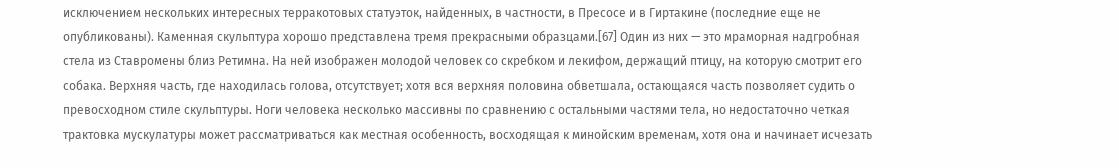исключением нескольких интересных терракотовых статуэток, найденных, в частности, в Пресосе и в Гиртакине (последние еще не опубликованы). Каменная скульптура хорошо представлена тремя прекрасными образцами.[67] Один из них — это мраморная надгробная стела из Ставромены близ Ретимна. На ней изображен молодой человек со скребком и лекифом, держащий птицу, на которую смотрит его собака. Верхняя часть, где находилась голова, отсутствует; хотя вся верхняя половина обветшала, остающаяся часть позволяет судить о превосходном стиле скульптуры. Ноги человека несколько массивны по сравнению с остальными частями тела, но недостаточно четкая трактовка мускулатуры может рассматриваться как местная особенность, восходящая к минойским временам, хотя она и начинает исчезать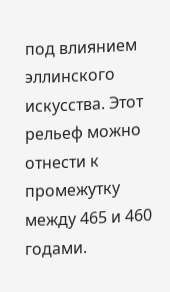под влиянием эллинского искусства. Этот рельеф можно отнести к промежутку между 465 и 460 годами.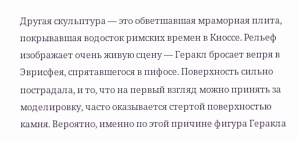Другая скульптура — это обветшавшая мраморная плита, покрывавшая водосток римских времен в Кноссе. Рельеф изображает очень живую сцену — Геракл бросает вепря в Эврисфея, спрятавшегося в пифосе. Поверхность сильно пострадала, и то, что на первый взгляд можно принять за моделировку, часто оказывается стертой поверхностью камня. Вероятно, именно по этой причине фигура Геракла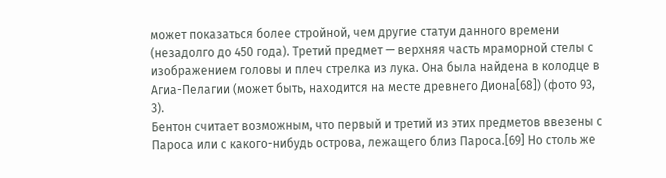может показаться более стройной, чем другие статуи данного времени (незадолго до 450 года). Третий предмет — верхняя часть мраморной стелы с изображением головы и плеч стрелка из лука. Она была найдена в колодце в Агиа-Пелагии (может быть, находится на месте древнего Диона[68]) (фото 93, 3).
Бентон считает возможным, что первый и третий из этих предметов ввезены с Пароса или с какого-нибудь острова, лежащего близ Пароса.[69] Но столь же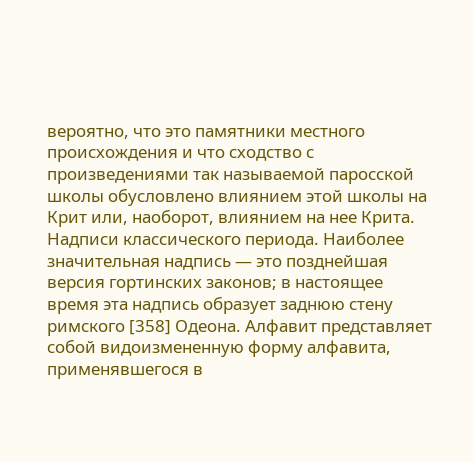вероятно, что это памятники местного происхождения и что сходство с произведениями так называемой паросской школы обусловлено влиянием этой школы на Крит или, наоборот, влиянием на нее Крита.
Надписи классического периода. Наиболее значительная надпись — это позднейшая версия гортинских законов; в настоящее время эта надпись образует заднюю стену римского [358] Одеона. Алфавит представляет собой видоизмененную форму алфавита, применявшегося в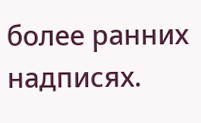более ранних надписях.